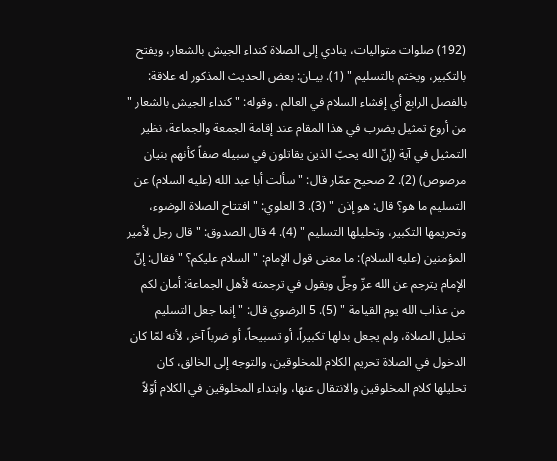(192) صلوات متواليات، ينادي إلى الصلاة كنداء الجيش بالشعار، ويفتح بالتكبير، ويختم بالتسليم " (1). بيـان: بعض الحديث المذكور له علاقة: بالفصل الرابع أي إفشاء السلام في العالم . وقوله: " كنداء الجيش بالشعار " من أروع تمثيل يضرب في هذا المقام عند إقامة الجمعة والجماعة، نظير التمثيل في آية (إنّ الله يحبّ الذين يقاتلون في سبيله صفاً كأنهم بنيان مرصوص) (2). 2 صحيح عمّار قال: " سألت أبا عبد الله (عليه السلام) عن التسليم ما هو؟ قال: هو إذن " (3). 3 العلوي: " افتتاح الصلاة الوضوء، وتحريمها التكبير، وتحليلها التسليم " (4). 4 قال الصدوق: " قال رجل لأمير المؤمنين (عليه السلام): ما معنى قول الإمام: " السلام عليكم؟ " فقال: إنّ الإمام يترجم عن الله عزّ وجلّ ويقول في ترجمته لأهل الجماعة: أمان لكم من عذاب الله يوم القيامة " (5). 5 الرضوي قال: " إنما جعل التسليم تحليل الصلاة، ولم يجعل بدلها تكبيراً، أو تسبيحاً، أو ضرباً آخر، لأنه لمّا كان الدخول في الصلاة تحريم الكلام للمخلوقين، والتوجه إلى الخالق، كان تحليلها كلام المخلوقين والانتقال عنها، وابتداء المخلوقين في الكلام أوّلاً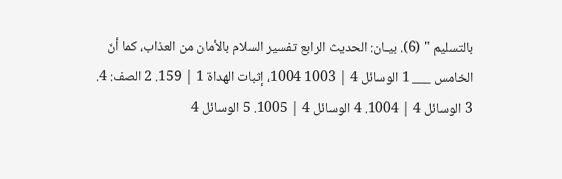بالتسليم " (6). بيـان: الحديث الرابع تفسير السلام بالأمان من العذاب، كما أنّ الخامس ___ 1 الوسائل 4 | 1003 1004، إثبات الهداة 1 | 159. 2 الصف: 4. 3 الوسائل 4 | 1004. 4 الوسائل 4 | 1005. 5 الوسائل 4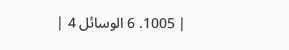| 1005. 6 الوسائل 4 |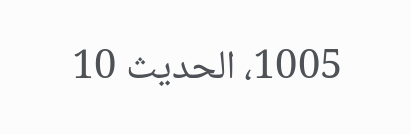1005، الحديث 10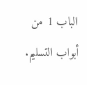الباب 1 من أبواب التسليم.